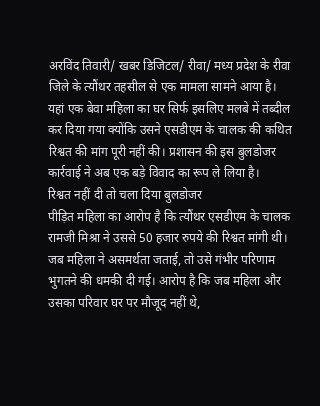अरविंद तिवारी/ खबर डिजिटल/ रीवा/ मध्य प्रदेश के रीवा जिले के त्यौंथर तहसील से एक मामला सामने आया है। यहां एक बेवा महिला का घर सिर्फ इसलिए मलबे में तब्दील कर दिया गया क्योंकि उसने एसडीएम के चालक की कथित रिश्वत की मांग पूरी नहीं की। प्रशासन की इस बुलडोजर कार्रवाई ने अब एक बड़े विवाद का रूप ले लिया है।
रिश्वत नहीं दी तो चला दिया बुलडोजर
पीड़ित महिला का आरोप है कि त्यौंथर एसडीएम के चालक रामजी मिश्रा ने उससे 50 हजार रुपये की रिश्वत मांगी थी। जब महिला ने असमर्थता जताई, तो उसे गंभीर परिणाम भुगतने की धमकी दी गई। आरोप है कि जब महिला और उसका परिवार घर पर मौजूद नहीं थे,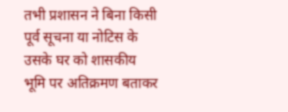तभी प्रशासन ने बिना किसी पूर्व सूचना या नोटिस के उसके घर को शासकीय भूमि पर अतिक्रमण बताकर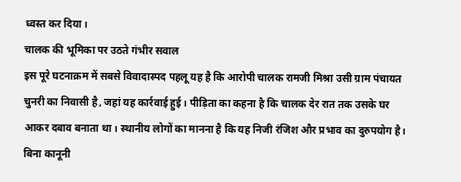ध्वस्त कर दिया।
चालक की भूमिका पर उठते गंभीर सवाल
इस पूरे घटनाक्रम में सबसे विवादास्पद पहलू यह है कि आरोपी चालक रामजी मिश्रा उसी ग्राम पंचायत चुनरी का निवासी है, जहां यह कार्रवाई हुई। पीड़िता का कहना है कि चालक देर रात तक उसके घर आकर दबाव बनाता था। स्थानीय लोगों का मानना है कि यह निजी रंजिश और प्रभाव का दुरुपयोग है। बिना कानूनी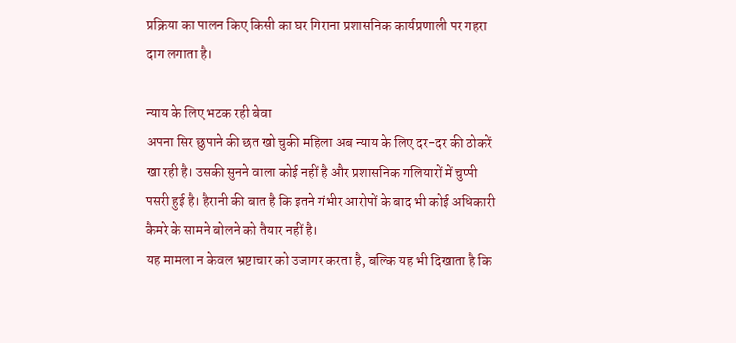प्रक्रिया का पालन किए किसी का घर गिराना प्रशासनिक कार्यप्रणाली पर गहरा दाग लगाता है।

न्याय के लिए भटक रही बेवा
अपना सिर छुपाने की छत खो चुकी महिला अब न्याय के लिए दर-दर की ठोकरें खा रही है। उसकी सुनने वाला कोई नहीं है और प्रशासनिक गलियारों में चुप्पी पसरी हुई है। हैरानी की बात है कि इतने गंभीर आरोपों के बाद भी कोई अधिकारी कैमरे के सामने बोलने को तैयार नहीं है।
यह मामला न केवल भ्रष्टाचार को उजागर करता है, बल्कि यह भी दिखाता है कि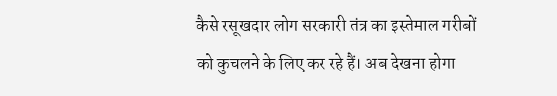कैसे रसूखदार लोग सरकारी तंत्र का इस्तेमाल गरीबों को कुचलने के लिए कर रहे हैं। अब देखना होगा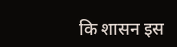कि शासन इस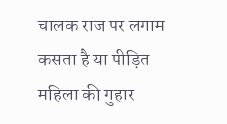चालक राज पर लगाम कसता है या पीड़ित महिला की गुहार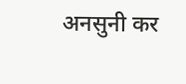अनसुनी कर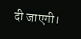दी जाएगी।